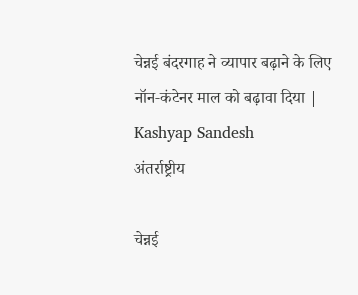चेन्नई बंदरगाह ने व्यापार बढ़ाने के लिए नॉन‑कंटेनर माल को बढ़ावा दिया | Kashyap Sandesh
अंतर्राष्ट्रीय

चेन्नई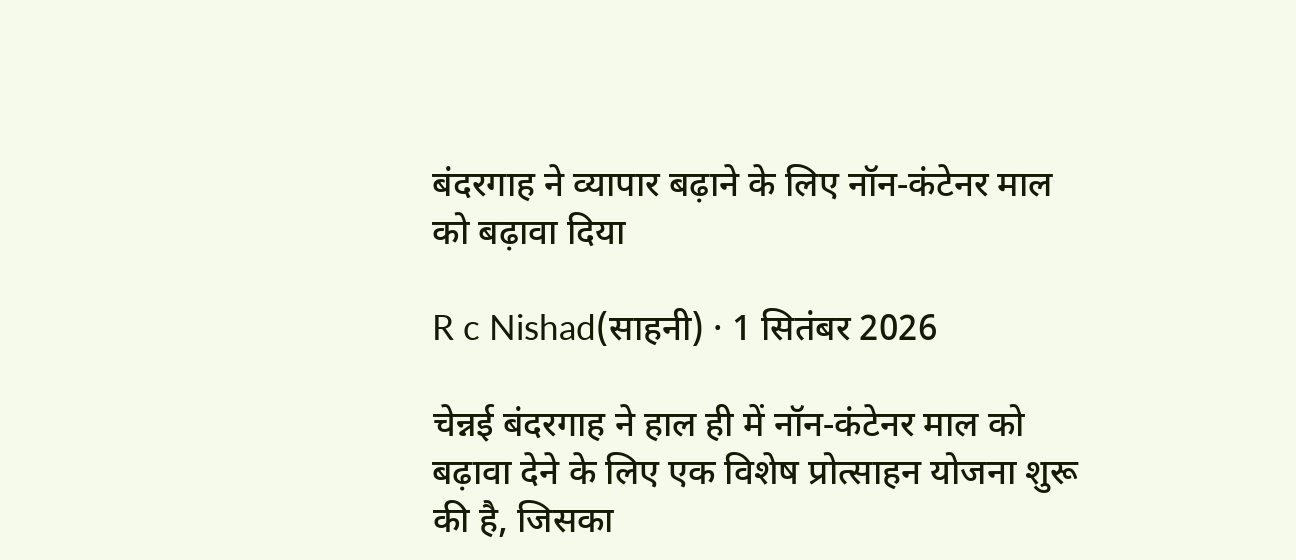बंदरगाह ने व्यापार बढ़ाने के लिए नॉन‑कंटेनर माल को बढ़ावा दिया

R c Nishad(साहनी) · 1 सितंबर 2026

चेन्नई बंदरगाह ने हाल ही में नॉन‑कंटेनर माल को बढ़ावा देने के लिए एक विशेष प्रोत्साहन योजना शुरू की है, जिसका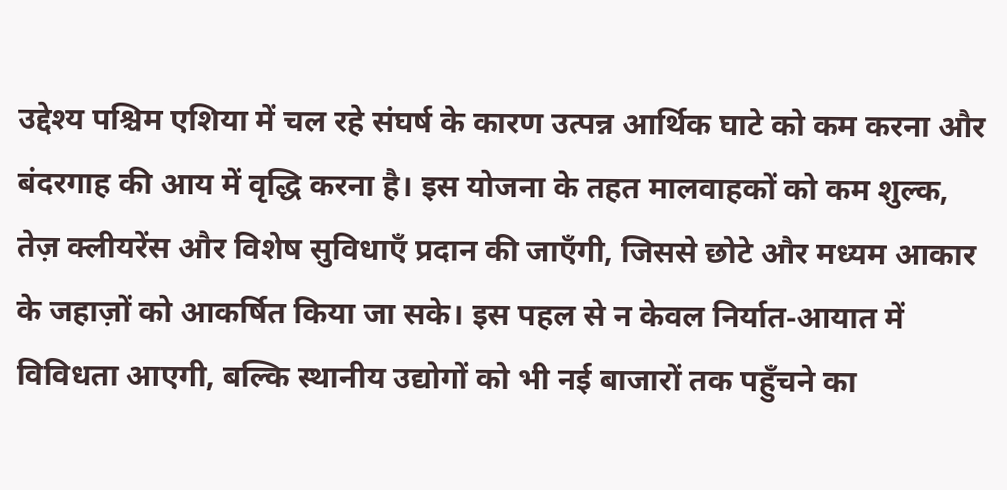उद्देश्य पश्चिम एशिया में चल रहे संघर्ष के कारण उत्पन्न आर्थिक घाटे को कम करना और बंदरगाह की आय में वृद्धि करना है। इस योजना के तहत मालवाहकों को कम शुल्क, तेज़ क्लीयरेंस और विशेष सुविधाएँ प्रदान की जाएँगी, जिससे छोटे और मध्यम आकार के जहाज़ों को आकर्षित किया जा सके। इस पहल से न केवल निर्यात‑आयात में विविधता आएगी, बल्कि स्थानीय उद्योगों को भी नई बाजारों तक पहुँचने का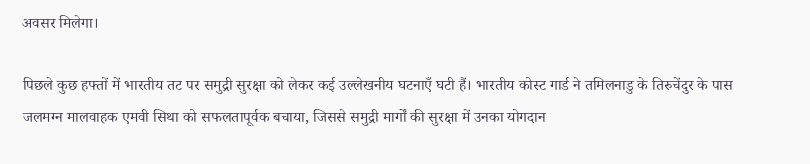अवसर मिलेगा।

पिछले कुछ हफ्तों में भारतीय तट पर समुद्री सुरक्षा को लेकर कई उल्लेखनीय घटनाएँ घटी हैं। भारतीय कोस्ट गार्ड ने तमिलनाडु के तिरुचेंदुर के पास जलमग्न मालवाहक एमवी सिथा को सफलतापूर्वक बचाया, जिससे समुद्री मार्गों की सुरक्षा में उनका योगदान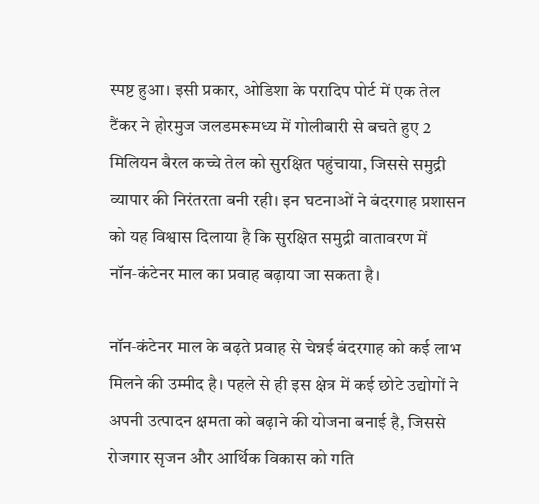स्पष्ट हुआ। इसी प्रकार, ओडिशा के परादिप पोर्ट में एक तेल टैंकर ने होरमुज जलडमरूमध्य में गोलीबारी से बचते हुए 2 मिलियन बैरल कच्चे तेल को सुरक्षित पहुंचाया, जिससे समुद्री व्यापार की निरंतरता बनी रही। इन घटनाओं ने बंदरगाह प्रशासन को यह विश्वास दिलाया है कि सुरक्षित समुद्री वातावरण में नॉन‑कंटेनर माल का प्रवाह बढ़ाया जा सकता है।

नॉन‑कंटेनर माल के बढ़ते प्रवाह से चेन्नई बंदरगाह को कई लाभ मिलने की उम्मीद है। पहले से ही इस क्षेत्र में कई छोटे उद्योगों ने अपनी उत्पादन क्षमता को बढ़ाने की योजना बनाई है, जिससे रोजगार सृजन और आर्थिक विकास को गति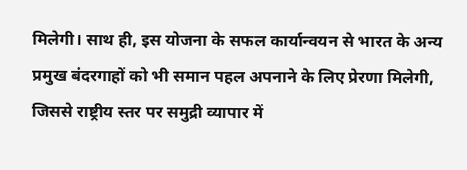मिलेगी। साथ ही, इस योजना के सफल कार्यान्वयन से भारत के अन्य प्रमुख बंदरगाहों को भी समान पहल अपनाने के लिए प्रेरणा मिलेगी, जिससे राष्ट्रीय स्तर पर समुद्री व्यापार में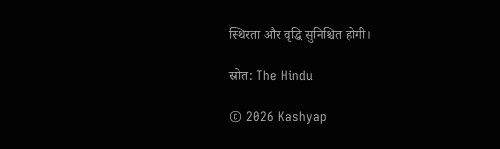स्थिरता और वृद्धि सुनिश्चित होगी।

स्रोत: The Hindu

© 2026 Kashyap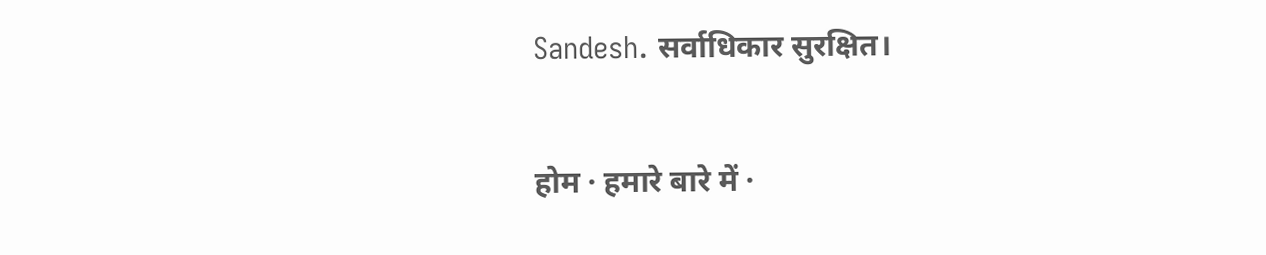Sandesh. सर्वाधिकार सुरक्षित।

होम · हमारे बारे में ·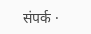संपर्क ·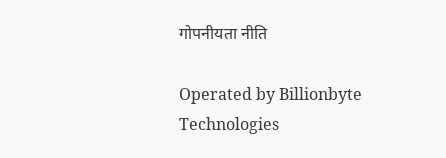गोपनीयता नीति

Operated by Billionbyte Technologies